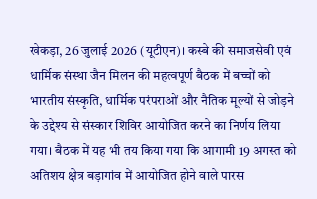खेकड़ा, 26 जुलाई 2026 (यूटीएन)। कस्बे की समाजसेवी एवं धार्मिक संस्था जैन मिलन की महत्वपूर्ण बैठक में बच्चों को भारतीय संस्कृति, धार्मिक परंपराओं और नैतिक मूल्यों से जोड़ने के उद्देश्य से संस्कार शिविर आयोजित करने का निर्णय लिया गया। बैठक में यह भी तय किया गया कि आगामी 19 अगस्त को अतिशय क्षेत्र बड़ागांव में आयोजित होने वाले पारस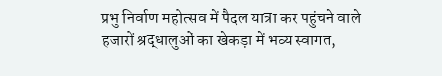प्रभु निर्वाण महोत्सव में पैदल यात्रा कर पहुंचने वाले हजारों श्रद्धालुओं का खेकड़ा में भव्य स्वागत,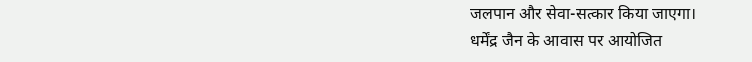जलपान और सेवा-सत्कार किया जाएगा।
धर्मेंद्र जैन के आवास पर आयोजित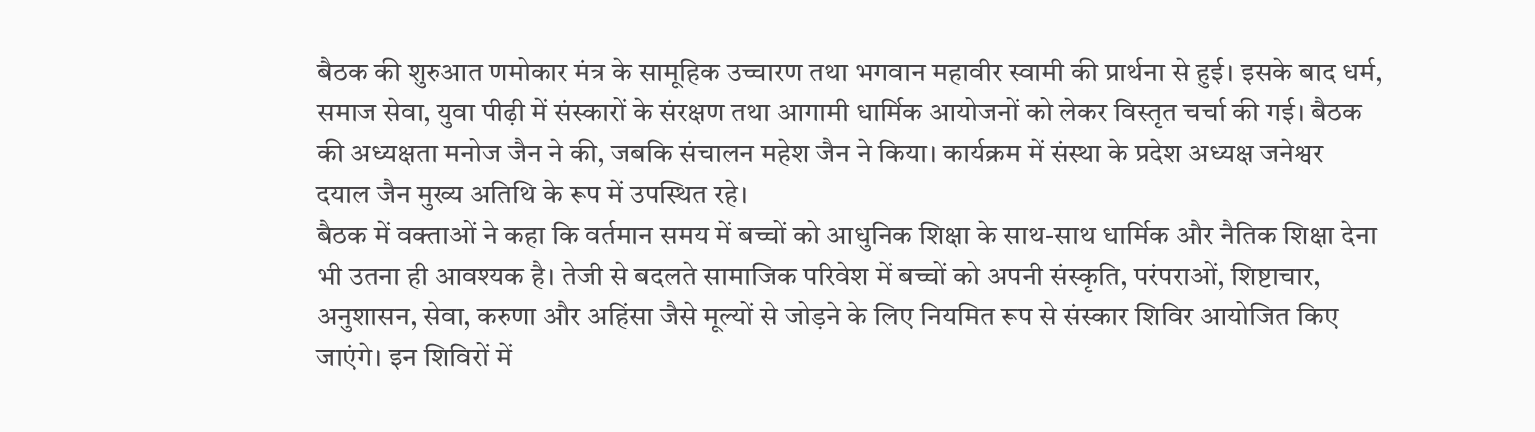बैठक की शुरुआत णमोकार मंत्र के सामूहिक उच्चारण तथा भगवान महावीर स्वामी की प्रार्थना से हुई। इसके बाद धर्म, समाज सेवा, युवा पीढ़ी में संस्कारों के संरक्षण तथा आगामी धार्मिक आयोजनों को लेकर विस्तृत चर्चा की गई। बैठक की अध्यक्षता मनोज जैन ने की, जबकि संचालन महेश जैन ने किया। कार्यक्रम में संस्था के प्रदेश अध्यक्ष जनेश्वर दयाल जैन मुख्य अतिथि के रूप में उपस्थित रहे।
बैठक में वक्ताओं ने कहा कि वर्तमान समय में बच्चों को आधुनिक शिक्षा के साथ-साथ धार्मिक और नैतिक शिक्षा देना भी उतना ही आवश्यक है। तेजी से बदलते सामाजिक परिवेश में बच्चों को अपनी संस्कृति, परंपराओं, शिष्टाचार, अनुशासन, सेवा, करुणा और अहिंसा जैसे मूल्यों से जोड़ने के लिए नियमित रूप से संस्कार शिविर आयोजित किए जाएंगे। इन शिविरों में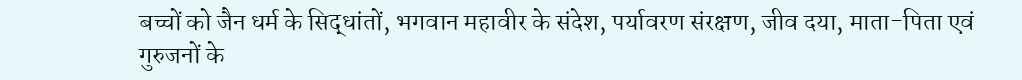बच्चों को जैन धर्म के सिद्धांतों, भगवान महावीर के संदेश, पर्यावरण संरक्षण, जीव दया, माता-पिता एवं गुरुजनों के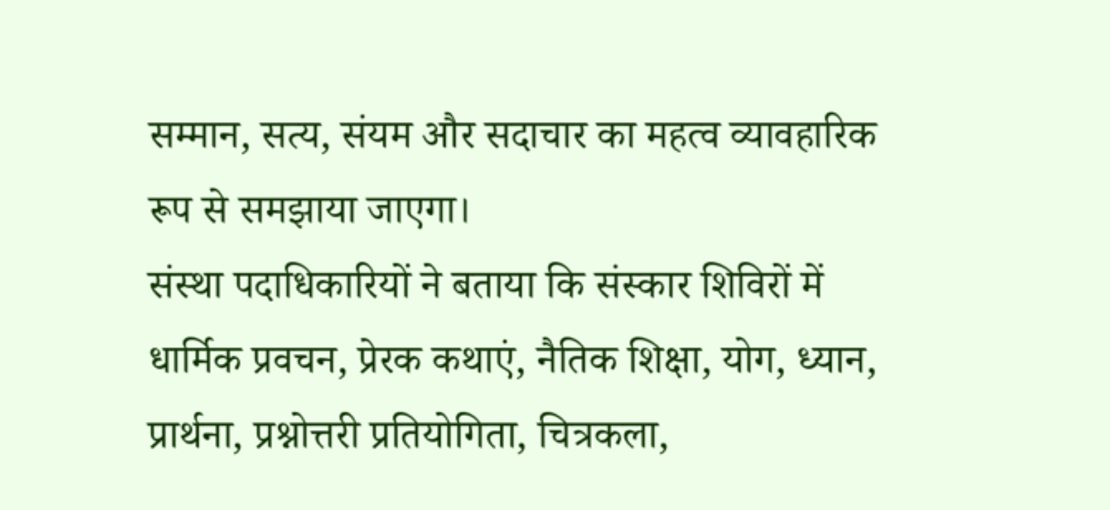सम्मान, सत्य, संयम और सदाचार का महत्व व्यावहारिक रूप से समझाया जाएगा।
संस्था पदाधिकारियों ने बताया कि संस्कार शिविरों में धार्मिक प्रवचन, प्रेरक कथाएं, नैतिक शिक्षा, योग, ध्यान, प्रार्थना, प्रश्नोत्तरी प्रतियोगिता, चित्रकला,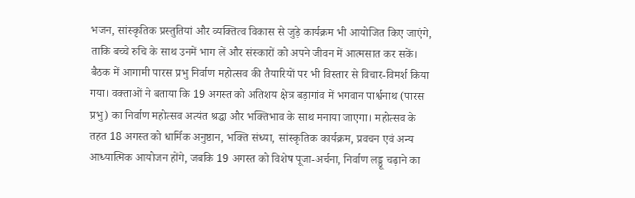भजन, सांस्कृतिक प्रस्तुतियां और व्यक्तित्व विकास से जुड़े कार्यक्रम भी आयोजित किए जाएंगे, ताकि बच्चे रुचि के साथ उनमें भाग लें और संस्कारों को अपने जीवन में आत्मसात कर सकें।
बैठक में आगामी पारस प्रभु निर्वाण महोत्सव की तैयारियों पर भी विस्तार से विचार-विमर्श किया गया। वक्ताओं ने बताया कि 19 अगस्त को अतिशय क्षेत्र बड़ागांव में भगवान पार्श्वनाथ (पारस प्रभु) का निर्वाण महोत्सव अत्यंत श्रद्धा और भक्तिभाव के साथ मनाया जाएगा। महोत्सव के तहत 18 अगस्त को धार्मिक अनुष्ठान, भक्ति संध्या, सांस्कृतिक कार्यक्रम, प्रवचन एवं अन्य आध्यात्मिक आयोजन होंगे, जबकि 19 अगस्त को विशेष पूजा-अर्चना, निर्वाण लड्डू चढ़ाने का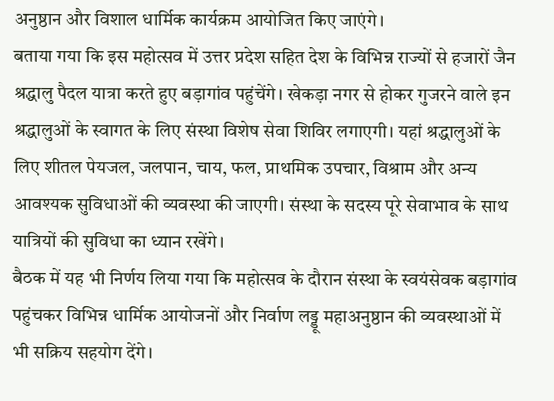अनुष्ठान और विशाल धार्मिक कार्यक्रम आयोजित किए जाएंगे।
बताया गया कि इस महोत्सव में उत्तर प्रदेश सहित देश के विभिन्न राज्यों से हजारों जैन श्रद्धालु पैदल यात्रा करते हुए बड़ागांव पहुंचेंगे। खेकड़ा नगर से होकर गुजरने वाले इन श्रद्धालुओं के स्वागत के लिए संस्था विशेष सेवा शिविर लगाएगी। यहां श्रद्धालुओं के लिए शीतल पेयजल, जलपान, चाय, फल, प्राथमिक उपचार, विश्राम और अन्य आवश्यक सुविधाओं की व्यवस्था की जाएगी। संस्था के सदस्य पूरे सेवाभाव के साथ यात्रियों की सुविधा का ध्यान रखेंगे।
बैठक में यह भी निर्णय लिया गया कि महोत्सव के दौरान संस्था के स्वयंसेवक बड़ागांव पहुंचकर विभिन्न धार्मिक आयोजनों और निर्वाण लड्डू महाअनुष्ठान की व्यवस्थाओं में भी सक्रिय सहयोग देंगे।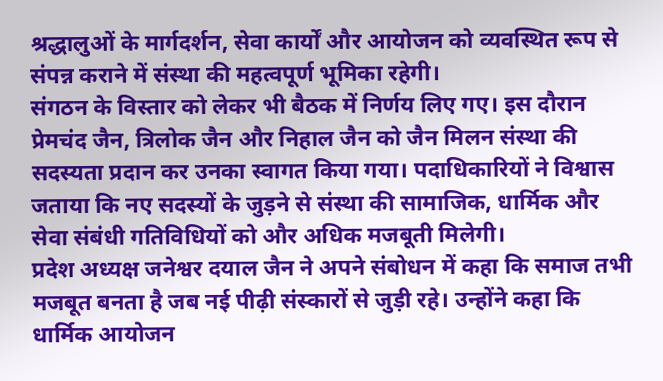श्रद्धालुओं के मार्गदर्शन, सेवा कार्यों और आयोजन को व्यवस्थित रूप से संपन्न कराने में संस्था की महत्वपूर्ण भूमिका रहेगी।
संगठन के विस्तार को लेकर भी बैठक में निर्णय लिए गए। इस दौरान प्रेमचंद जैन, त्रिलोक जैन और निहाल जैन को जैन मिलन संस्था की सदस्यता प्रदान कर उनका स्वागत किया गया। पदाधिकारियों ने विश्वास जताया कि नए सदस्यों के जुड़ने से संस्था की सामाजिक, धार्मिक और सेवा संबंधी गतिविधियों को और अधिक मजबूती मिलेगी।
प्रदेश अध्यक्ष जनेश्वर दयाल जैन ने अपने संबोधन में कहा कि समाज तभी मजबूत बनता है जब नई पीढ़ी संस्कारों से जुड़ी रहे। उन्होंने कहा कि धार्मिक आयोजन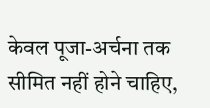केवल पूजा-अर्चना तक सीमित नहीं होने चाहिए,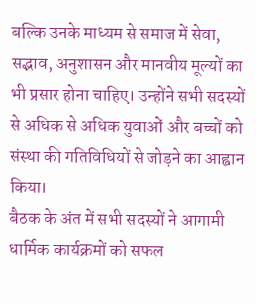बल्कि उनके माध्यम से समाज में सेवा, सद्भाव, अनुशासन और मानवीय मूल्यों का भी प्रसार होना चाहिए। उन्होंने सभी सदस्यों से अधिक से अधिक युवाओं और बच्चों को संस्था की गतिविधियों से जोड़ने का आह्वान किया।
बैठक के अंत में सभी सदस्यों ने आगामी धार्मिक कार्यक्रमों को सफल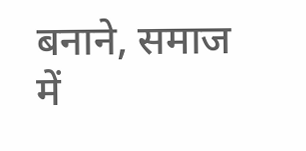बनाने, समाज में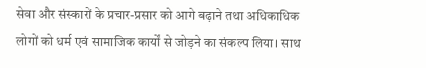सेवा और संस्कारों के प्रचार-प्रसार को आगे बढ़ाने तथा अधिकाधिक लोगों को धर्म एवं सामाजिक कार्यों से जोड़ने का संकल्प लिया। साथ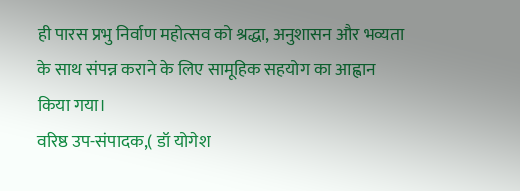ही पारस प्रभु निर्वाण महोत्सव को श्रद्धा, अनुशासन और भव्यता के साथ संपन्न कराने के लिए सामूहिक सहयोग का आह्वान किया गया।
वरिष्ठ उप-संपादक,( डॉ योगेश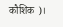कौशिक )।